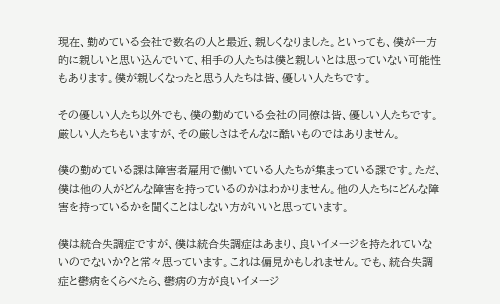現在、勤めている会社で数名の人と最近、親しくなりました。といっても、僕が一方的に親しいと思い込んでいて、相手の人たちは僕と親しいとは思っていない可能性もあります。僕が親しくなったと思う人たちは皆、優しい人たちです。

その優しい人たち以外でも、僕の勤めている会社の同僚は皆、優しい人たちです。厳しい人たちもいますが、その厳しさはそんなに酷いものではありません。

僕の勤めている課は障害者雇用で働いている人たちが集まっている課です。ただ、僕は他の人がどんな障害を持っているのかはわかりません。他の人たちにどんな障害を持っているかを聞くことはしない方がいいと思っています。

僕は統合失調症ですが、僕は統合失調症はあまり、良いイメージを持たれていないのでないか?と常々思っています。これは偏見かもしれません。でも、統合失調症と鬱病をくらべたら、鬱病の方が良いイメージ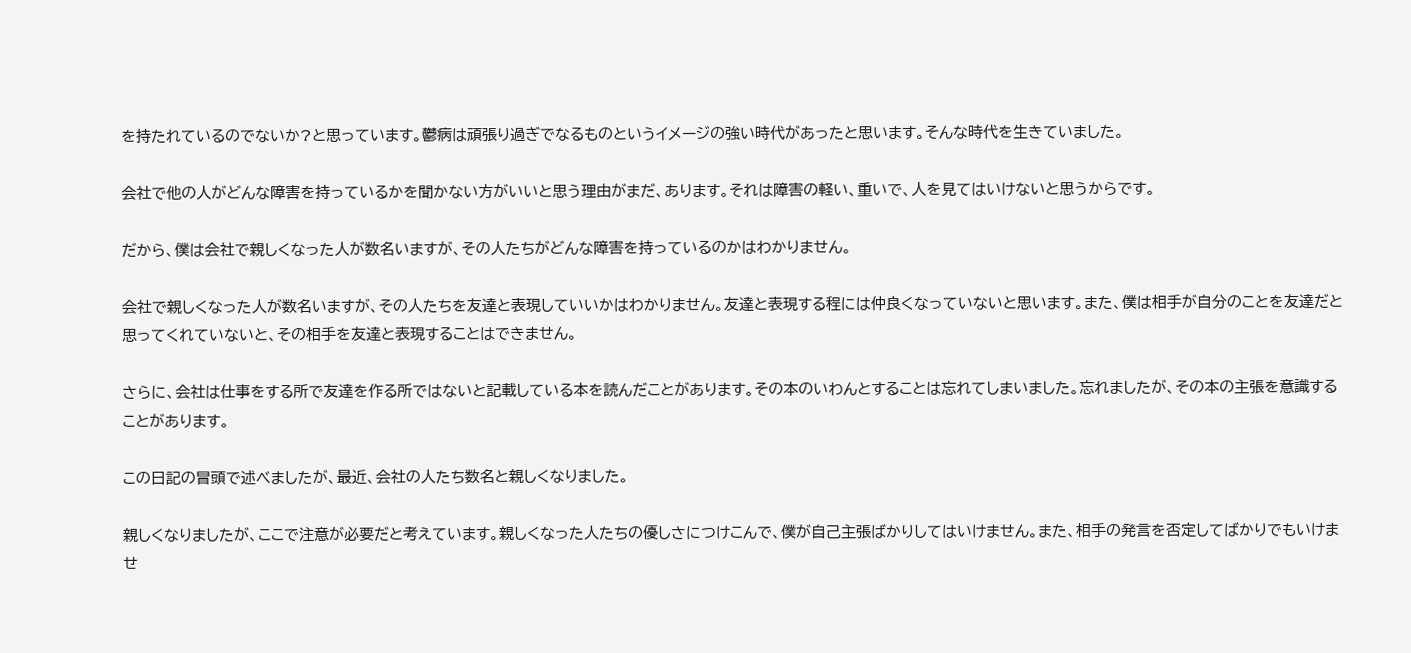を持たれているのでないか?と思っています。鬱病は頑張り過ぎでなるものというイメージの強い時代があったと思います。そんな時代を生きていました。

会社で他の人がどんな障害を持っているかを聞かない方がいいと思う理由がまだ、あります。それは障害の軽い、重いで、人を見てはいけないと思うからです。

だから、僕は会社で親しくなった人が数名いますが、その人たちがどんな障害を持っているのかはわかりません。

会社で親しくなった人が数名いますが、その人たちを友達と表現していいかはわかりません。友達と表現する程には仲良くなっていないと思います。また、僕は相手が自分のことを友達だと思ってくれていないと、その相手を友達と表現することはできません。

さらに、会社は仕事をする所で友達を作る所ではないと記載している本を読んだことがあります。その本のいわんとすることは忘れてしまいました。忘れましたが、その本の主張を意識することがあります。

この日記の冒頭で述べましたが、最近、会社の人たち数名と親しくなりました。

親しくなりましたが、ここで注意が必要だと考えています。親しくなった人たちの優しさにつけこんで、僕が自己主張ばかりしてはいけません。また、相手の発言を否定してばかりでもいけませ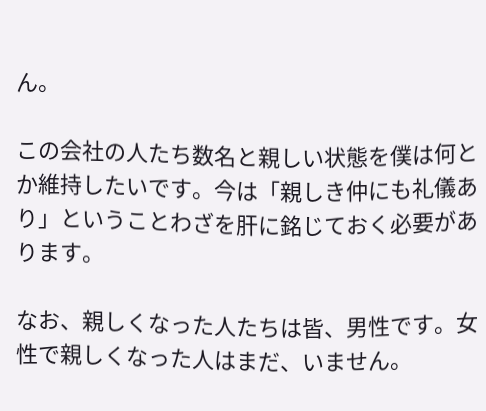ん。

この会社の人たち数名と親しい状態を僕は何とか維持したいです。今は「親しき仲にも礼儀あり」ということわざを肝に銘じておく必要があります。

なお、親しくなった人たちは皆、男性です。女性で親しくなった人はまだ、いません。